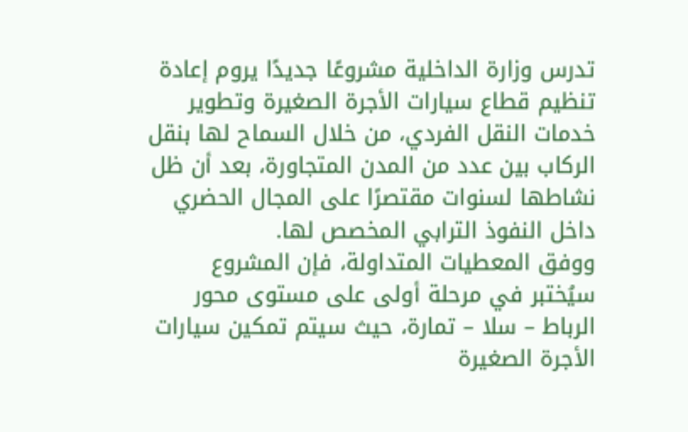تدرس وزارة الداخلية مشروعًا جديدًا يروم إعادة تنظيم قطاع سيارات الأجرة الصغيرة وتطوير خدمات النقل الفردي، من خلال السماح لها بنقل الركاب بين عدد من المدن المتجاورة، بعد أن ظل نشاطها لسنوات مقتصرًا على المجال الحضري داخل النفوذ الترابي المخصص لها.
ووفق المعطيات المتداولة، فإن المشروع سيُختبر في مرحلة أولى على مستوى محور الرباط – سلا – تمارة، حيث سيتم تمكين سيارات الأجرة الصغيرة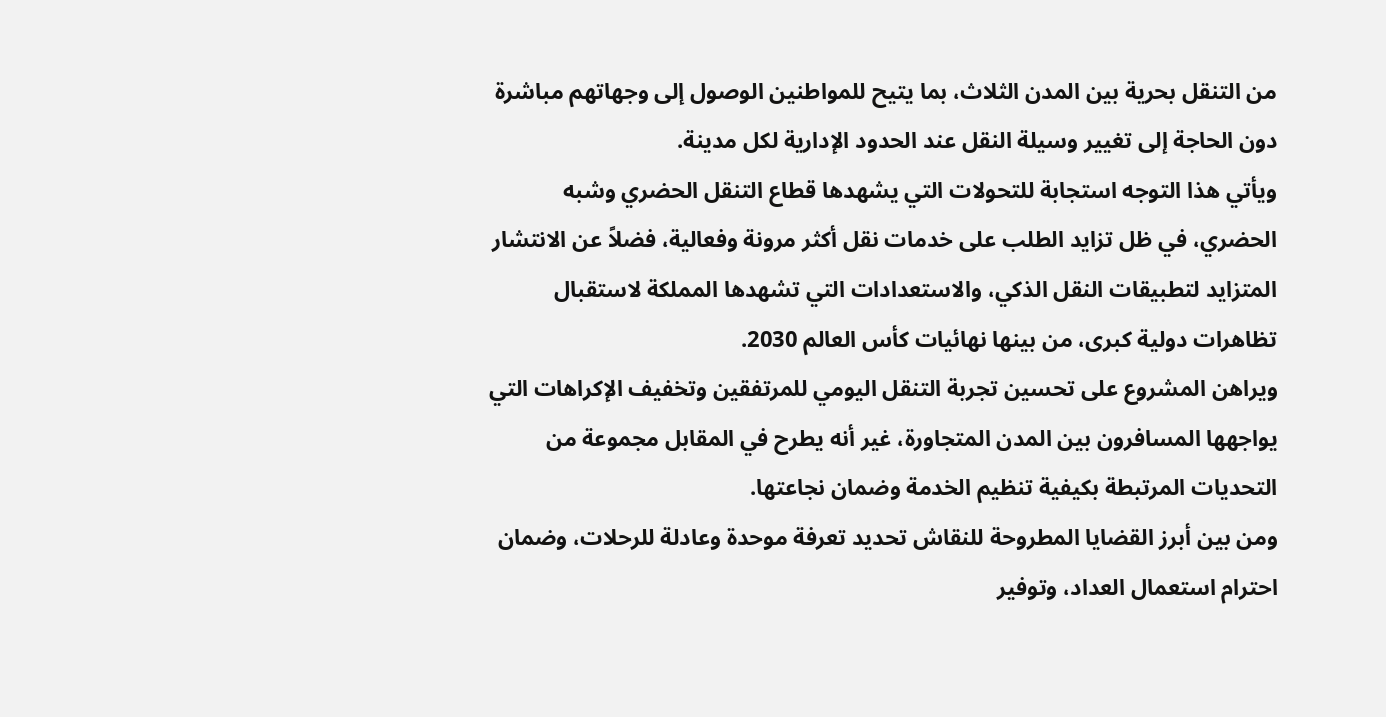من التنقل بحرية بين المدن الثلاث، بما يتيح للمواطنين الوصول إلى وجهاتهم مباشرة دون الحاجة إلى تغيير وسيلة النقل عند الحدود الإدارية لكل مدينة.
ويأتي هذا التوجه استجابة للتحولات التي يشهدها قطاع التنقل الحضري وشبه الحضري، في ظل تزايد الطلب على خدمات نقل أكثر مرونة وفعالية، فضلاً عن الانتشار المتزايد لتطبيقات النقل الذكي، والاستعدادات التي تشهدها المملكة لاستقبال تظاهرات دولية كبرى، من بينها نهائيات كأس العالم 2030.
ويراهن المشروع على تحسين تجربة التنقل اليومي للمرتفقين وتخفيف الإكراهات التي يواجهها المسافرون بين المدن المتجاورة، غير أنه يطرح في المقابل مجموعة من التحديات المرتبطة بكيفية تنظيم الخدمة وضمان نجاعتها.
ومن بين أبرز القضايا المطروحة للنقاش تحديد تعرفة موحدة وعادلة للرحلات، وضمان احترام استعمال العداد، وتوفير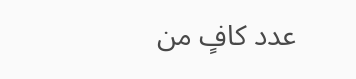عدد كافٍ من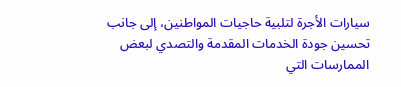سيارات الأجرة لتلبية حاجيات المواطنين، إلى جانب تحسين جودة الخدمات المقدمة والتصدي لبعض الممارسات التي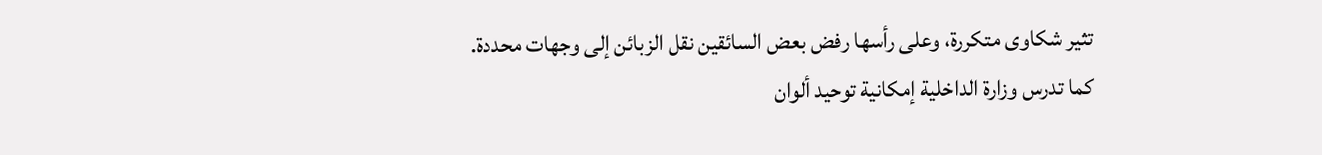تثير شكاوى متكررة، وعلى رأسها رفض بعض السائقين نقل الزبائن إلى وجهات محددة.
كما تدرس وزارة الداخلية إمكانية توحيد ألوان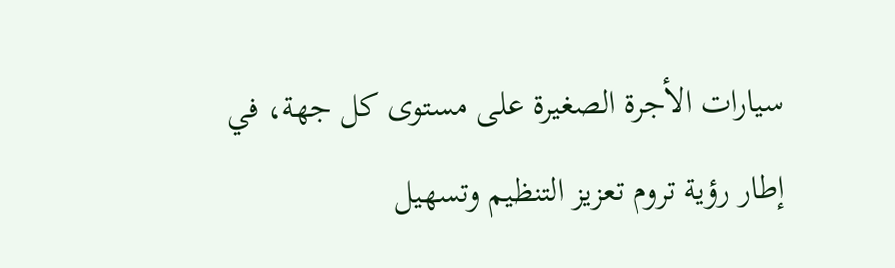سيارات الأجرة الصغيرة على مستوى كل جهة، في إطار رؤية تروم تعزيز التنظيم وتسهيل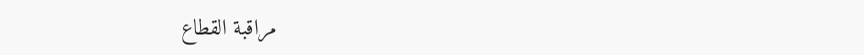مراقبة القطاع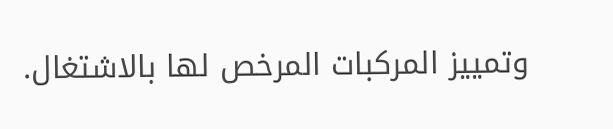وتمييز المركبات المرخص لها بالاشتغال.